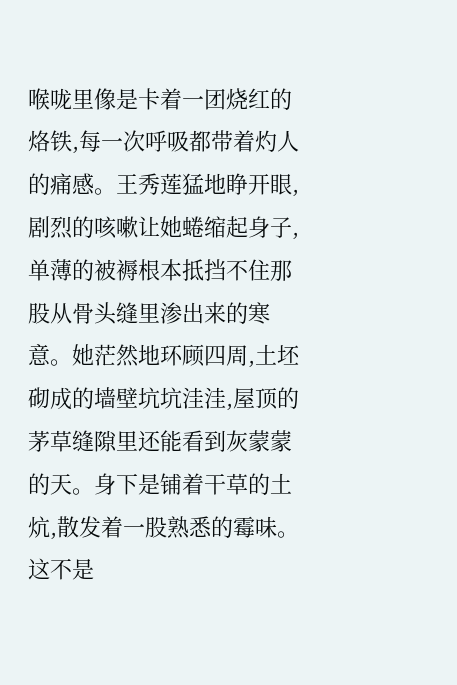喉咙里像是卡着一团烧红的烙铁,每一次呼吸都带着灼人的痛感。王秀莲猛地睁开眼,剧烈的咳嗽让她蜷缩起身子,单薄的被褥根本抵挡不住那股从骨头缝里渗出来的寒意。她茫然地环顾四周,土坯砌成的墙壁坑坑洼洼,屋顶的茅草缝隙里还能看到灰蒙蒙的天。身下是铺着干草的土炕,散发着一股熟悉的霉味。这不是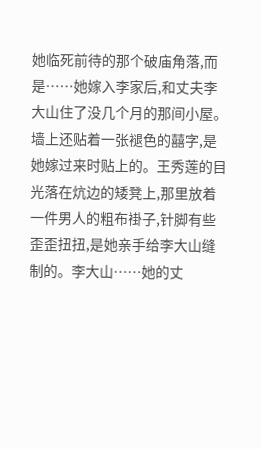她临死前待的那个破庙角落,而是……她嫁入李家后,和丈夫李大山住了没几个月的那间小屋。墙上还贴着一张褪色的囍字,是她嫁过来时贴上的。王秀莲的目光落在炕边的矮凳上,那里放着一件男人的粗布褂子,针脚有些歪歪扭扭,是她亲手给李大山缝制的。李大山……她的丈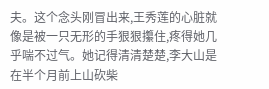夫。这个念头刚冒出来,王秀莲的心脏就像是被一只无形的手狠狠攥住,疼得她几乎喘不过气。她记得清清楚楚,李大山是在半个月前上山砍柴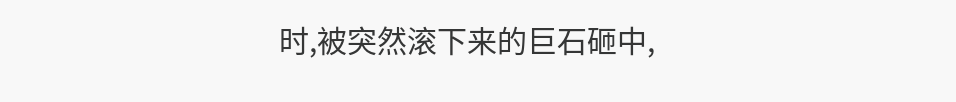时,被突然滚下来的巨石砸中,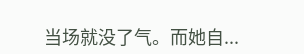当场就没了气。而她自...